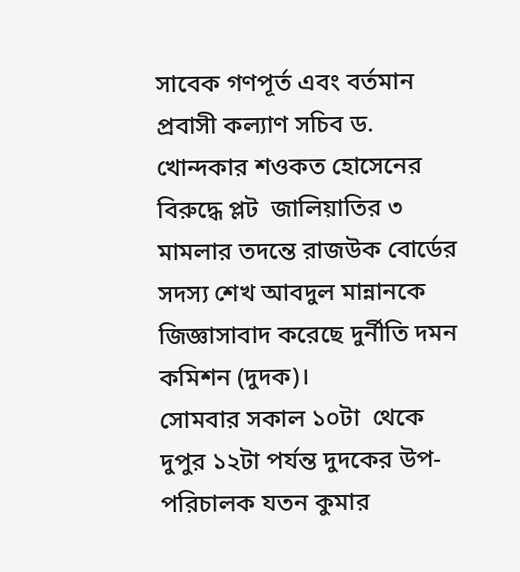সাবেক গণপূর্ত এবং বর্তমান প্রবাসী কল্যাণ সচিব ড.  খোন্দকার শওকত হোসেনের বিরুদ্ধে প্লট  জালিয়াতির ৩ মামলার তদন্তে রাজউক বোর্ডের সদস্য শেখ আবদুল মান্নানকে জিজ্ঞাসাবাদ করেছে দুর্নীতি দমন কমিশন (দুদক)।
সোমবার সকাল ১০টা  থেকে  দুপুর ১২টা পর্যন্ত দুদকের উপ-পরিচালক যতন কুমার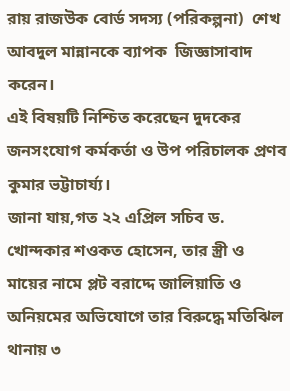রায় রাজউক বোর্ড সদস্য (পরিকল্পনা)  শেখ আবদুল মান্নানকে ব্যাপক  জিজ্ঞাসাবাদ করেন।
এই বিষয়টি নিশ্চিত করেছেন দুদকের জনসংযোগ কর্মকর্তা ও উপ পরিচালক প্রণব কুমার ভট্টাচার্য্য।
জানা যায়,গত ২২ এপ্রিল সচিব ড. খোন্দকার শওকত হোসেন, তার স্ত্রী ও মায়ের নামে প্লট বরাদ্দে জালিয়াতি ও অনিয়মের অভিযোগে তার বিরুদ্ধে মতিঝিল থানায় ৩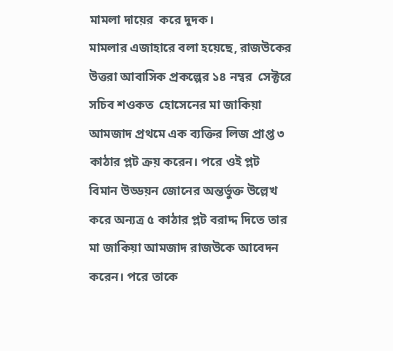মামলা দায়ের  করে দুদক।
মামলার এজাহারে বলা হয়েছে, রাজউকের উত্তরা আবাসিক প্রকল্পের ১৪ নম্বর  সেক্টরে  সচিব শওকত  হোসেনের মা জাকিয়া আমজাদ প্রথমে এক ব্যক্তির লিজ প্রাপ্ত ৩ কাঠার প্লট ক্রয় করেন। পরে ওই প্লট  বিমান উড্ডয়ন জোনের অন্তর্ভুক্ত উল্লেখ করে অন্যত্র ৫ কাঠার প্লট বরাদ্দ দিতে তার মা জাকিয়া আমজাদ রাজউকে আবেদন করেন। পরে তাকে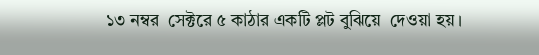১৩ নম্বর  সেক্টরে ৫ কাঠার একটি প্লট বুঝিয়ে  দেওয়া হয়।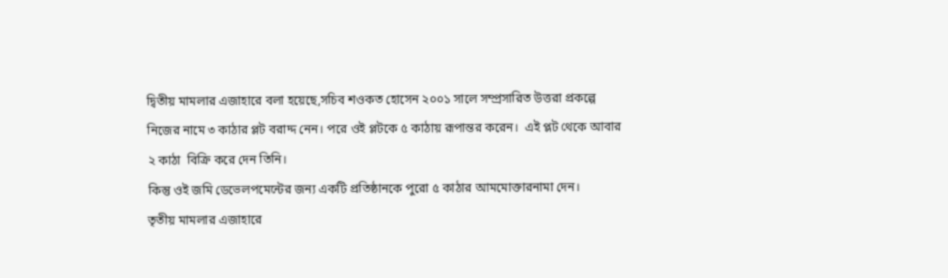দ্বিতীয় মামলার এজাহারে বলা হয়েছে,সচিব শওকত হোসেন ২০০১ সালে সম্প্রসারিত উত্তরা প্রকল্পে নিজের নামে ৩ কাঠার প্লট বরাদ্দ নেন। পরে ওই প্লটকে ৫ কাঠায় রূপান্তর করেন।  এই প্লট থেকে আবার ২ কাঠা  বিক্রি করে দেন তিনি।
কিন্তু ওই জমি ডেভেলপমেন্টের জন্য একটি প্রতিষ্ঠানকে পুরো ৫ কাঠার আমমোক্তারনামা দেন।
তৃতীয় মামলার এজাহারে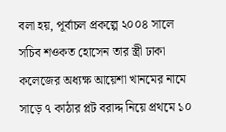বলা হয়, পূর্বাচল প্রকল্পে ২০০৪ সালে সচিব শওকত হোসেন তার স্ত্রী ঢাকা কলেজের অধ্যক্ষ আয়েশা খানমের নামে সাড়ে ৭ কাঠার প্লট বরাদ্দ নিয়ে প্রথমে ১০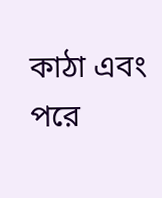কাঠা এবং পরে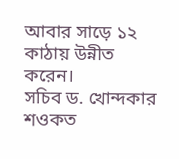আবার সাড়ে ১২ কাঠায় উন্নীত করেন।
সচিব ড. খোন্দকার শওকত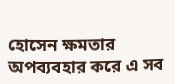হোসেন ক্ষমতার অপব্যবহার করে এ সব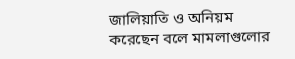জালিয়াতি ও অনিয়ম করেছেন বলে মামলাগুলোর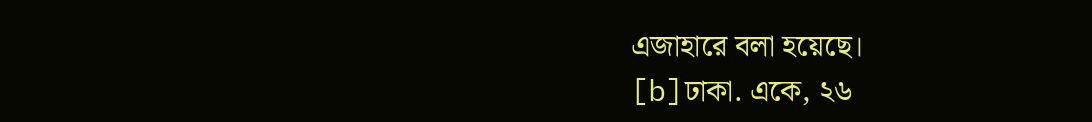এজাহারে বলা হয়েছে।
[b]ঢাকা. একে, ২৬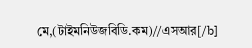মে,(টাইমনিউজবিডি.কম)//এসআর[/b]